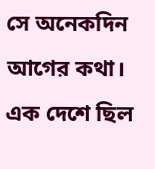সে অনেকদিন আগের কথা। এক দেশে ছিল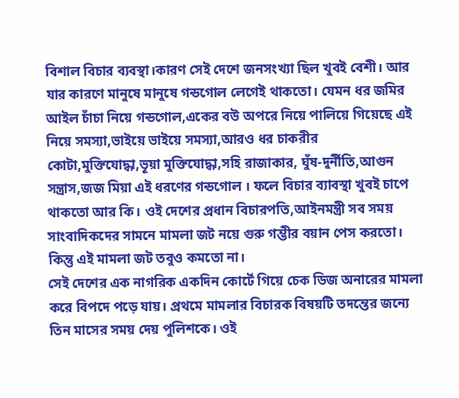বিশাল বিচার ব্যবস্থা।কারণ সেই দেশে জনসংখ্যা ছিল খুবই বেশী। আর যার কারণে মানুষে মানুষে গন্ডগোল লেগেই থাকতো। যেমন ধর জমির আইল চাঁচা নিয়ে গন্ডগোল,একের বউ অপরে নিয়ে পালিয়ে গিয়েছে এই নিয়ে সমস্যা,ভাইয়ে ভাইয়ে সমস্যা,আরও ধর চাকরীর কোটা,মুক্তিযোদ্ধা,ভূয়া মুক্তিযোদ্ধা,সহি রাজাকার, ঘুঁষ-দুর্নীতি,আগুন সন্ত্রাস,জজ মিয়া এই ধরণের গন্ডগোল । ফলে বিচার ব্যাবস্থা খুবই চাপে থাকতো আর কি। ওই দেশের প্রধান বিচারপতি,আইনমন্ত্রী সব সময় সাংবাদিকদের সামনে মামলা জট নয়ে গুরু গম্ভীর বয়ান পেস করতো। কিন্তু এই মামলা জট তবুও কমতো না।
সেই দেশের এক নাগরিক একদিন কোর্টে গিয়ে চেক ডিজ অনারের মামলা করে বিপদে পড়ে যায়। প্রথমে মামলার বিচারক বিষয়টি তদন্তের জন্যে তিন মাসের সময় দেয় পুলিশকে। ওই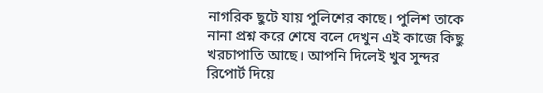নাগরিক ছুটে যায় পুলিশের কাছে। পুলিশ তাকে নানা প্রশ্ন করে শেষে বলে দেখুন এই কাজে কিছু খরচাপাতি আছে। আপনি দিলেই খুব সুন্দর রিপোর্ট দিয়ে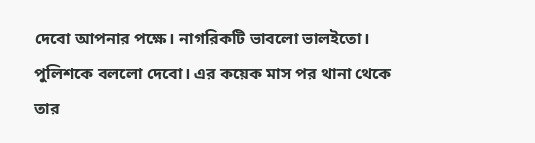দেবো আপনার পক্ষে। নাগরিকটি ভাবলো ভালইতো। পুলিশকে বললো দেবো। এর কয়েক মাস পর থানা থেকে তার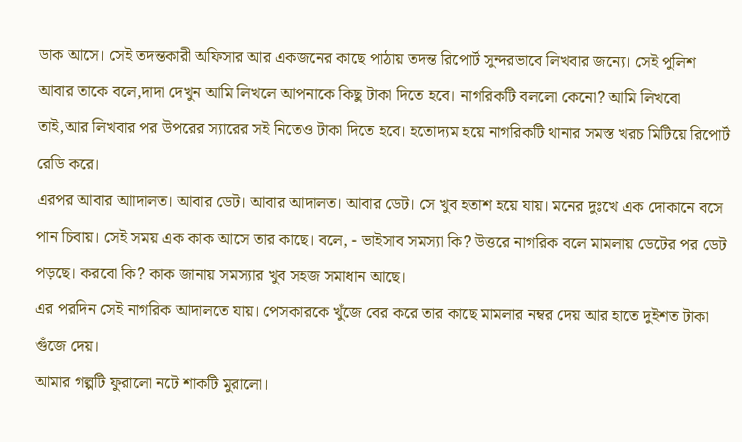ডাক আসে। সেই তদন্তকারী অফিসার আর একজনের কাছে পাঠায় তদন্ত রিপোর্ট সুন্দরভাবে লিখবার জন্যে। সেই পুলিশ আবার তাকে বলে,দাদা দেখুন আমি লিখলে আপনাকে কিছু টাকা দিতে হবে। নাগরিকটি বললো কেনো? আমি লিখবো তাই,আর লিখবার পর উপরের স্যারের সই নিতেও টাকা দিতে হবে। হতোদ্যম হয়ে নাগরিকটি থানার সমস্ত খরচ মিটিয়ে রিপোর্ট রেডি করে।
এরপর আবার আাদালত। আবার ডেট। আবার আদালত। আবার ডেট। সে খুব হতাশ হয়ে যায়। মনের দুঃখে এক দোকানে বসে পান চিবায়। সেই সময় এক কাক আসে তার কাছে। বলে, - ভাইসাব সমস্যা কি? উত্তরে নাগরিক বলে মামলায় ডেটের পর ডেট পড়ছে। করবো কি? কাক জানায় সমস্যার খুব সহজ সমাধান আছে।
এর পরদিন সেই নাগরিক আদালতে যায়। পেসকারকে খুঁজে বের করে তার কাছে মামলার নম্বর দেয় আর হাতে দুইশত টাকা গুঁজে দেয়।
আমার গল্পটি ফুরালো নটে শাকটি মুরালো।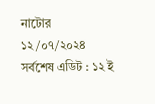নাটোর
১২/০৭/২০২৪
সর্বশেষ এডিট : ১২ ই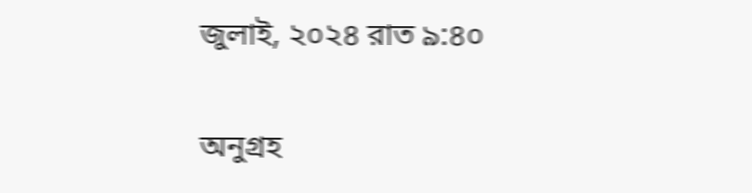জুলাই, ২০২৪ রাত ৯:৪০

অনুগ্রহ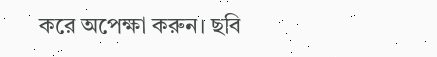করে অপেক্ষা করুন। ছবি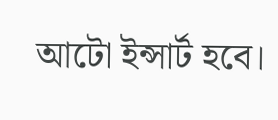আটো ইন্সার্ট হবে।